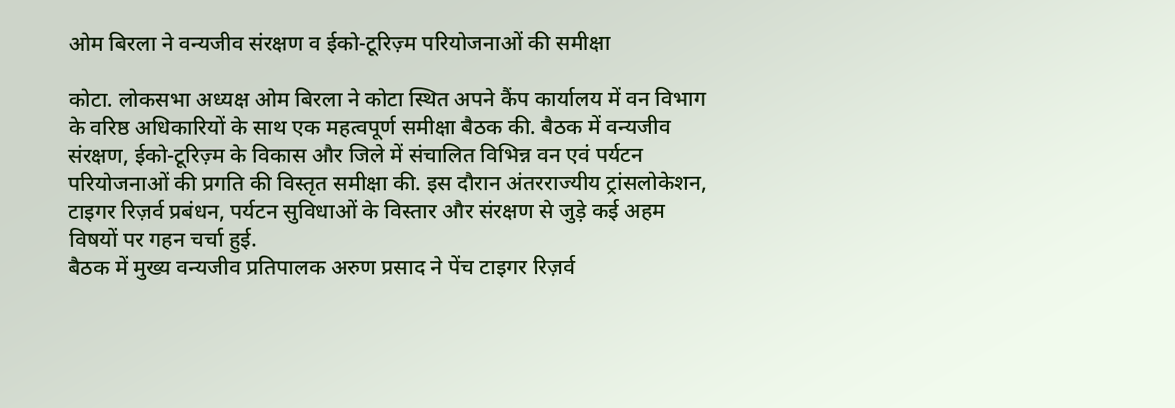ओम बिरला ने वन्यजीव संरक्षण व ईको-टूरिज़्म परियोजनाओं की समीक्षा

कोटा. लोकसभा अध्यक्ष ओम बिरला ने कोटा स्थित अपने कैंप कार्यालय में वन विभाग के वरिष्ठ अधिकारियों के साथ एक महत्वपूर्ण समीक्षा बैठक की. बैठक में वन्यजीव संरक्षण, ईको-टूरिज़्म के विकास और जिले में संचालित विभिन्न वन एवं पर्यटन परियोजनाओं की प्रगति की विस्तृत समीक्षा की. इस दौरान अंतरराज्यीय ट्रांसलोकेशन, टाइगर रिज़र्व प्रबंधन, पर्यटन सुविधाओं के विस्तार और संरक्षण से जुड़े कई अहम विषयों पर गहन चर्चा हुई.
बैठक में मुख्य वन्यजीव प्रतिपालक अरुण प्रसाद ने पेंच टाइगर रिज़र्व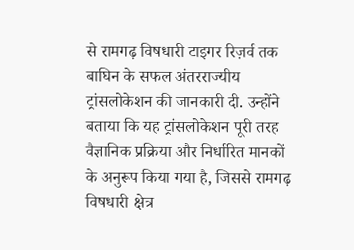से रामगढ़ विषधारी टाइगर रिज़र्व तक बाघिन के सफल अंतरराज्यीय ट्रांसलोकेशन की जानकारी दी. उन्होंने बताया कि यह ट्रांसलोकेशन पूरी तरह वैज्ञानिक प्रक्रिया और निर्धारित मानकों के अनुरूप किया गया है, जिससे रामगढ़ विषधारी क्षेत्र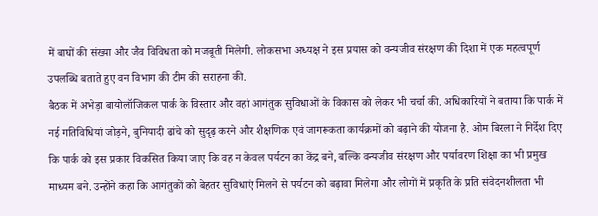में बाघों की संख्या और जैव विविधता को मजबूती मिलेगी. लोकसभा अध्यक्ष ने इस प्रयास को वन्यजीव संरक्षण की दिशा में एक महत्वपूर्ण उपलब्धि बताते हुए वन विभाग की टीम की सराहना की.
बैठक में अभेड़ा बायोलॉजिकल पार्क के विस्तार और वहां आगंतुक सुविधाओं के विकास को लेकर भी चर्चा की. अधिकारियों ने बताया कि पार्क में नई गतिविधियां जोड़ने, बुनियादी ढांचे को सुदृढ़ करने और शैक्षणिक एवं जागरूकता कार्यक्रमों को बढ़ाने की योजना है. ओम बिरला ने निर्देश दिए कि पार्क को इस प्रकार विकसित किया जाए कि वह न केवल पर्यटन का केंद्र बने, बल्कि वन्यजीव संरक्षण और पर्यावरण शिक्षा का भी प्रमुख माध्यम बने. उन्होंने कहा कि आगंतुकों को बेहतर सुविधाएं मिलने से पर्यटन को बढ़ावा मिलेगा और लोगों में प्रकृति के प्रति संवेदनशीलता भी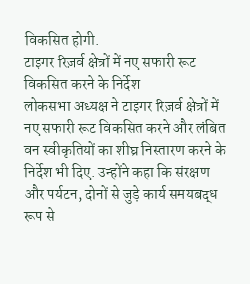विकसित होगी.
टाइगर रिज़र्व क्षेत्रों में नए सफारी रूट विकसित करने के निर्देश
लोकसभा अध्यक्ष ने टाइगर रिज़र्व क्षेत्रों में नए सफारी रूट विकसित करने और लंबित वन स्वीकृतियों का शीघ्र निस्तारण करने के निर्देश भी दिए. उन्होंने कहा कि संरक्षण और पर्यटन, दोनों से जुड़े कार्य समयबद्ध रूप से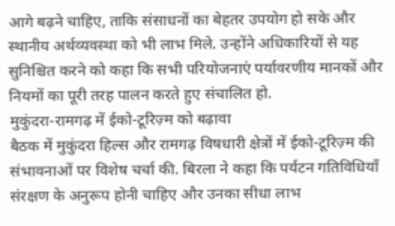आगे बढ़ने चाहिए, ताकि संसाधनों का बेहतर उपयोग हो सके और स्थानीय अर्थव्यवस्था को भी लाभ मिले. उन्होंने अधिकारियों से यह सुनिश्चित करने को कहा कि सभी परियोजनाएं पर्यावरणीय मानकों और नियमों का पूरी तरह पालन करते हुए संचालित हो.
मुकुंदरा-रामगढ़ में ईको-टूरिज़्म को बढ़ावा
बैठक में मुकुंदरा हिल्स और रामगढ़ विषधारी क्षेत्रों में ईको-टूरिज़्म की संभावनाओं पर विशेष चर्चा की. बिरला ने कहा कि पर्यटन गतिविधियाँ संरक्षण के अनुरूप होनी चाहिए और उनका सीधा लाभ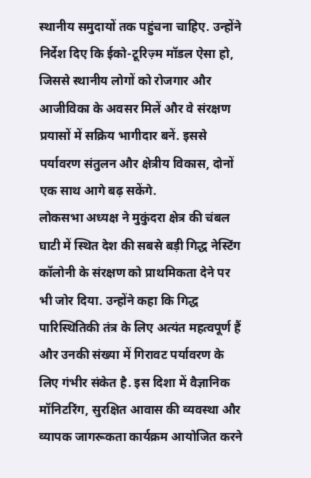स्थानीय समुदायों तक पहुंचना चाहिए. उन्होंने निर्देश दिए कि ईको-टूरिज़्म मॉडल ऐसा हो, जिससे स्थानीय लोगों को रोजगार और आजीविका के अवसर मिलें और वे संरक्षण प्रयासों में सक्रिय भागीदार बनें. इससे पर्यावरण संतुलन और क्षेत्रीय विकास, दोनों एक साथ आगे बढ़ सकेंगे.
लोकसभा अध्यक्ष ने मुकुंदरा क्षेत्र की चंबल घाटी में स्थित देश की सबसे बड़ी गिद्ध नेस्टिंग कॉलोनी के संरक्षण को प्राथमिकता देने पर भी जोर दिया. उन्होंने कहा कि गिद्ध पारिस्थितिकी तंत्र के लिए अत्यंत महत्वपूर्ण हैं और उनकी संख्या में गिरावट पर्यावरण के लिए गंभीर संकेत है. इस दिशा में वैज्ञानिक मॉनिटरिंग, सुरक्षित आवास की व्यवस्था और व्यापक जागरूकता कार्यक्रम आयोजित करने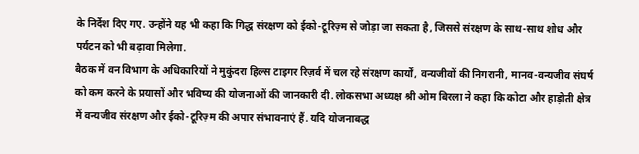के निर्देश दिए गए. उन्होंने यह भी कहा कि गिद्ध संरक्षण को ईको-टूरिज़्म से जोड़ा जा सकता है, जिससे संरक्षण के साथ-साथ शोध और पर्यटन को भी बढ़ावा मिलेगा.
बैठक में वन विभाग के अधिकारियों ने मुकुंदरा हिल्स टाइगर रिज़र्व में चल रहे संरक्षण कार्यों, वन्यजीवों की निगरानी, मानव-वन्यजीव संघर्ष को कम करने के प्रयासों और भविष्य की योजनाओं की जानकारी दी. लोकसभा अध्यक्ष श्री ओम बिरला ने कहा कि कोटा और हाड़ोती क्षेत्र में वन्यजीव संरक्षण और ईको-टूरिज़्म की अपार संभावनाएं हैं. यदि योजनाबद्ध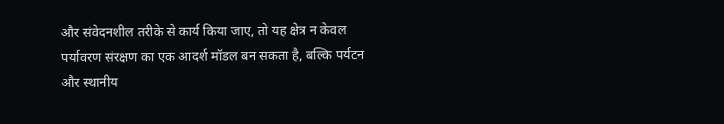और संवेदनशील तरीके से कार्य किया जाए, तो यह क्षेत्र न केवल पर्यावरण संरक्षण का एक आदर्श मॉडल बन सकता है, बल्कि पर्यटन और स्थानीय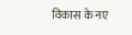विकास के नए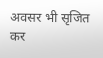अवसर भी सृजित कर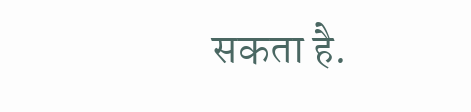सकता है.